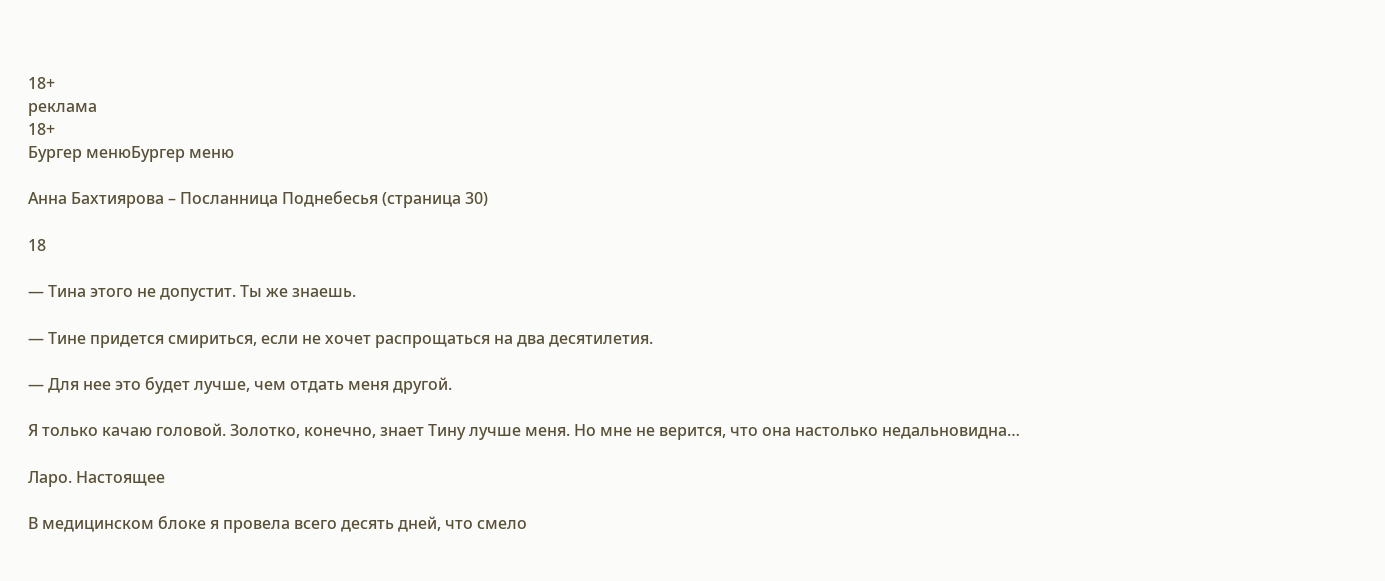18+
реклама
18+
Бургер менюБургер меню

Анна Бахтиярова – Посланница Поднебесья (страница 30)

18

— Тина этого не допустит. Ты же знаешь.

— Тине придется смириться, если не хочет распрощаться на два десятилетия.

— Для нее это будет лучше, чем отдать меня другой.

Я только качаю головой. Золотко, конечно, знает Тину лучше меня. Но мне не верится, что она настолько недальновидна…

Ларо. Настоящее

В медицинском блоке я провела всего десять дней, что смело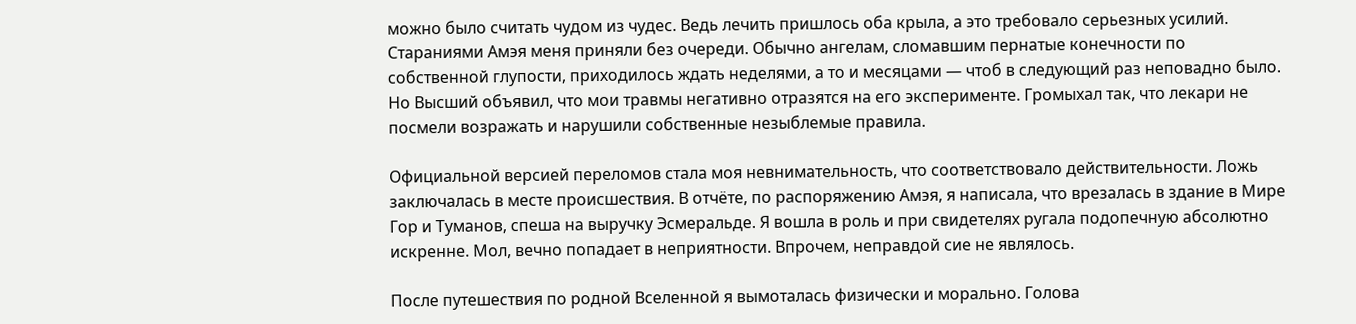можно было считать чудом из чудес. Ведь лечить пришлось оба крыла, а это требовало серьезных усилий. Стараниями Амэя меня приняли без очереди. Обычно ангелам, сломавшим пернатые конечности по собственной глупости, приходилось ждать неделями, а то и месяцами — чтоб в следующий раз неповадно было. Но Высший объявил, что мои травмы негативно отразятся на его эксперименте. Громыхал так, что лекари не посмели возражать и нарушили собственные незыблемые правила.

Официальной версией переломов стала моя невнимательность, что соответствовало действительности. Ложь заключалась в месте происшествия. В отчёте, по распоряжению Амэя, я написала, что врезалась в здание в Мире Гор и Туманов, спеша на выручку Эсмеральде. Я вошла в роль и при свидетелях ругала подопечную абсолютно искренне. Мол, вечно попадает в неприятности. Впрочем, неправдой сие не являлось.

После путешествия по родной Вселенной я вымоталась физически и морально. Голова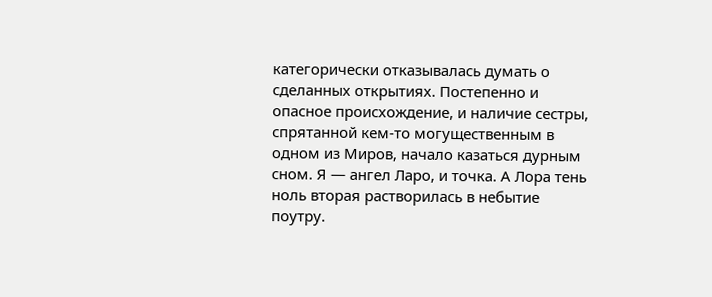категорически отказывалась думать о сделанных открытиях. Постепенно и опасное происхождение, и наличие сестры, спрятанной кем-то могущественным в одном из Миров, начало казаться дурным сном. Я — ангел Ларо, и точка. А Лора тень ноль вторая растворилась в небытие поутру.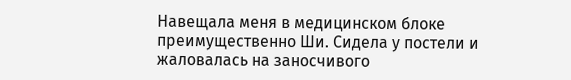Навещала меня в медицинском блоке преимущественно Ши. Сидела у постели и жаловалась на заносчивого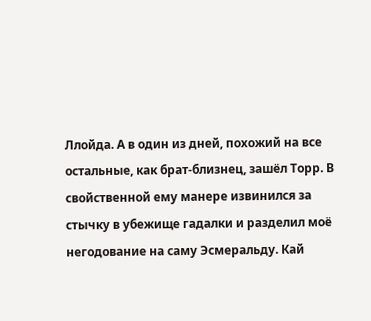Ллойда. А в один из дней, похожий на все остальные, как брат-близнец, зашёл Торр. В свойственной ему манере извинился за стычку в убежище гадалки и разделил моё негодование на саму Эсмеральду. Кай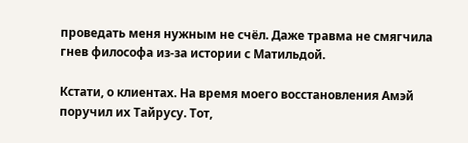проведать меня нужным не счёл. Даже травма не смягчила гнев философа из-за истории с Матильдой.

Кстати, о клиентах. На время моего восстановления Амэй поручил их Тайрусу. Тот,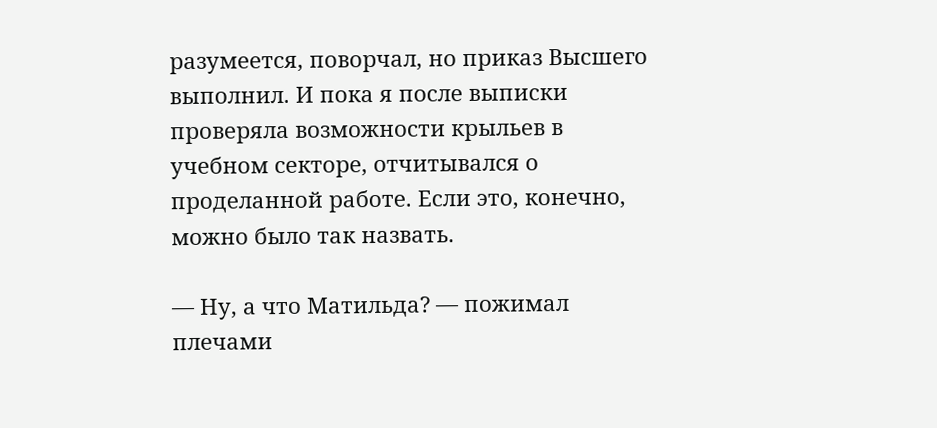разумеется, поворчал, но приказ Высшего выполнил. И пока я после выписки проверяла возможности крыльев в учебном секторе, отчитывался о проделанной работе. Если это, конечно, можно было так назвать.

— Ну, а что Матильда? — пожимал плечами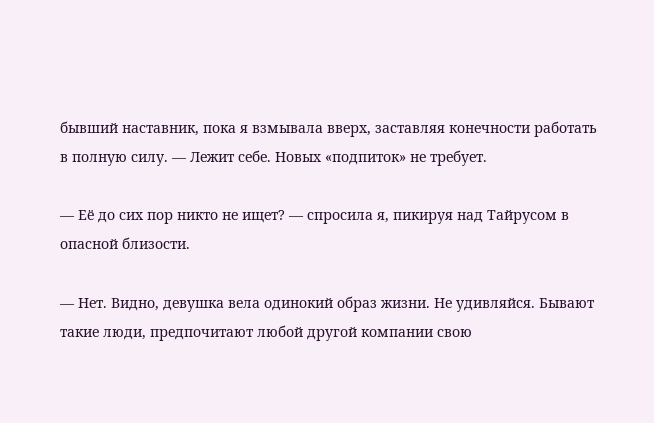бывший наставник, пока я взмывала вверх, заставляя конечности работать в полную силу. — Лежит себе. Новых «подпиток» не требует.

— Её до сих пор никто не ищет? — спросила я, пикируя над Тайрусом в опасной близости.

— Нет. Видно, девушка вела одинокий образ жизни. Не удивляйся. Бывают такие люди, предпочитают любой другой компании свою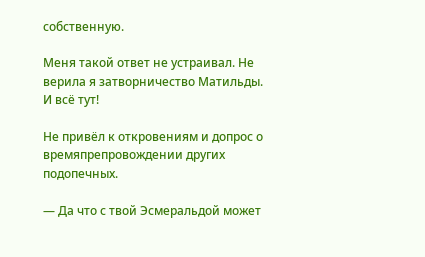собственную.

Меня такой ответ не устраивал. Не верила я затворничество Матильды. И всё тут!

Не привёл к откровениям и допрос о времяпрепровождении других подопечных.

— Да что с твой Эсмеральдой может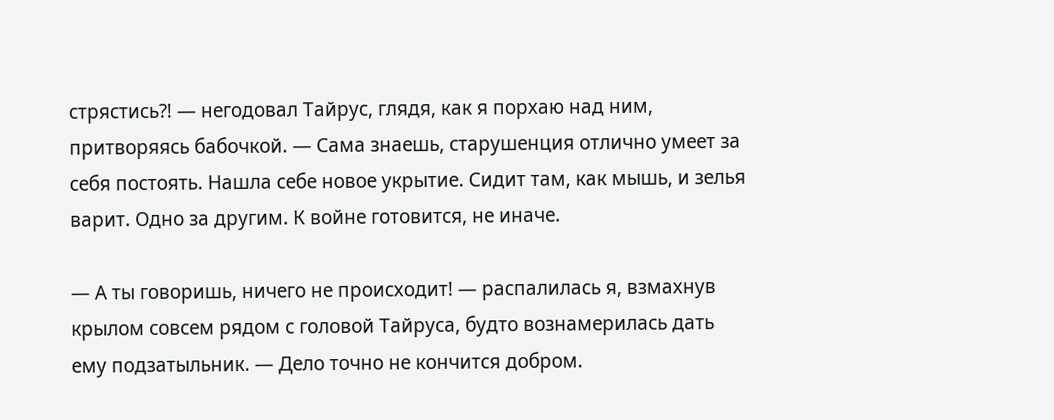стрястись⁈ — негодовал Тайрус, глядя, как я порхаю над ним, притворяясь бабочкой. — Сама знаешь, старушенция отлично умеет за себя постоять. Нашла себе новое укрытие. Сидит там, как мышь, и зелья варит. Одно за другим. К войне готовится, не иначе.

— А ты говоришь, ничего не происходит! — распалилась я, взмахнув крылом совсем рядом с головой Тайруса, будто вознамерилась дать ему подзатыльник. — Дело точно не кончится добром.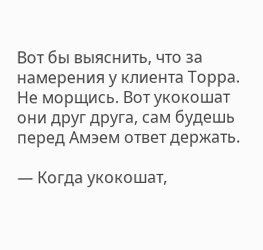Вот бы выяснить, что за намерения у клиента Торра. Не морщись. Вот укокошат они друг друга, сам будешь перед Амэем ответ держать.

— Когда укокошат,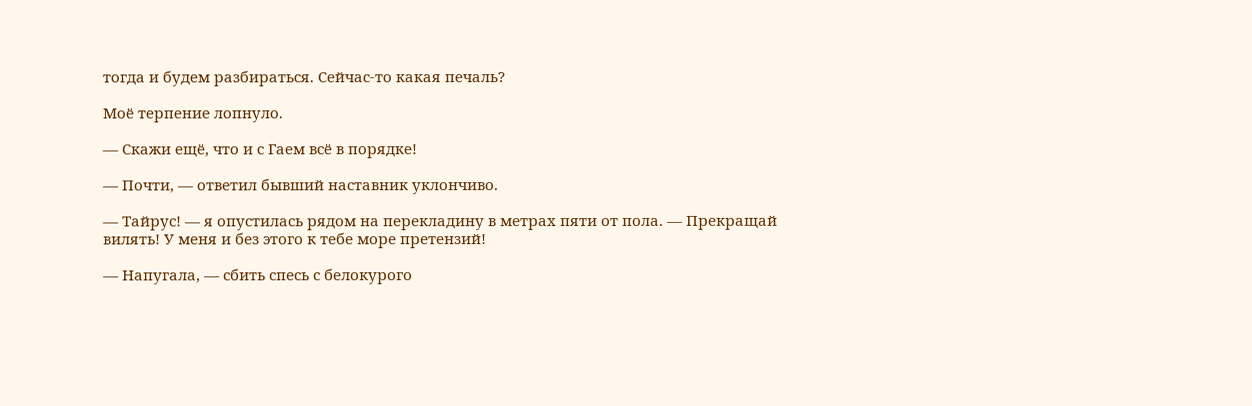тогда и будем разбираться. Сейчас-то какая печаль?

Моё терпение лопнуло.

— Скажи ещё, что и с Гаем всё в порядке!

— Почти, — ответил бывший наставник уклончиво.

— Тайрус! — я опустилась рядом на перекладину в метрах пяти от пола. — Прекращай вилять! У меня и без этого к тебе море претензий!

— Напугала, — сбить спесь с белокурого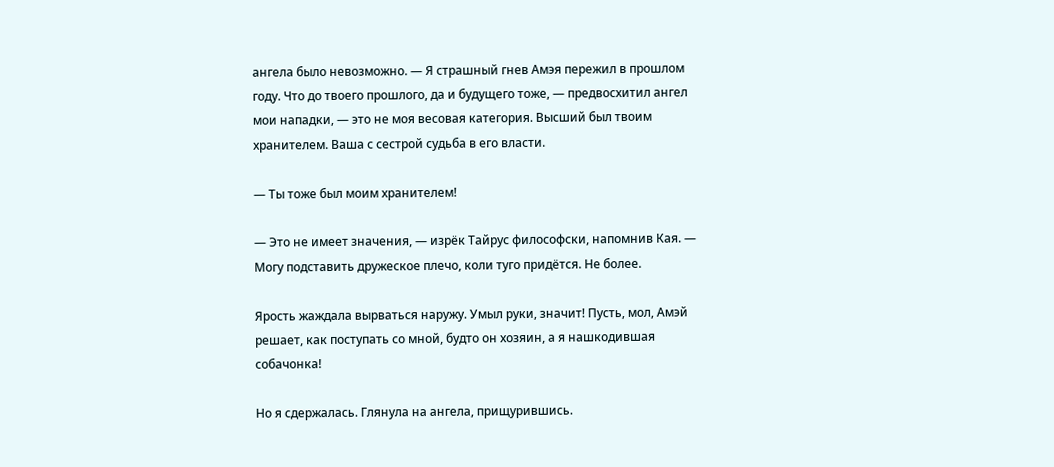ангела было невозможно. — Я страшный гнев Амэя пережил в прошлом году. Что до твоего прошлого, да и будущего тоже, — предвосхитил ангел мои нападки, — это не моя весовая категория. Высший был твоим хранителем. Ваша с сестрой судьба в его власти.

— Ты тоже был моим хранителем!

— Это не имеет значения, — изрёк Тайрус философски, напомнив Кая. — Могу подставить дружеское плечо, коли туго придётся. Не более.

Ярость жаждала вырваться наружу. Умыл руки, значит! Пусть, мол, Амэй решает, как поступать со мной, будто он хозяин, а я нашкодившая собачонка!

Но я сдержалась. Глянула на ангела, прищурившись.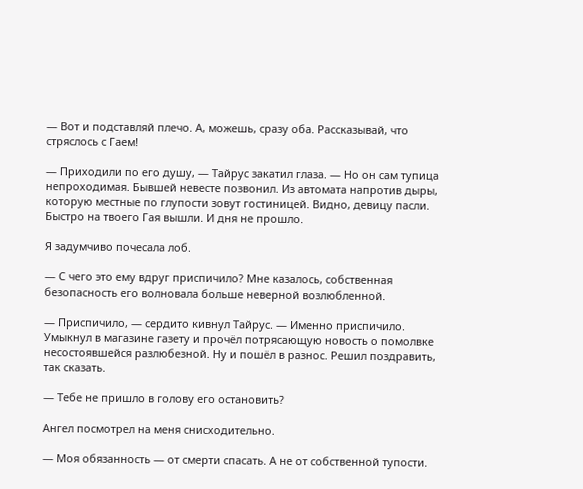— Вот и подставляй плечо. А, можешь, сразу оба. Рассказывай, что стряслось с Гаем!

— Приходили по его душу, — Тайрус закатил глаза. — Но он сам тупица непроходимая. Бывшей невесте позвонил. Из автомата напротив дыры, которую местные по глупости зовут гостиницей. Видно, девицу пасли. Быстро на твоего Гая вышли. И дня не прошло.

Я задумчиво почесала лоб.

— С чего это ему вдруг приспичило? Мне казалось, собственная безопасность его волновала больше неверной возлюбленной.

— Приспичило, — сердито кивнул Тайрус. — Именно приспичило. Умыкнул в магазине газету и прочёл потрясающую новость о помолвке несостоявшейся разлюбезной. Ну и пошёл в разнос. Решил поздравить, так сказать.

— Тебе не пришло в голову его остановить?

Ангел посмотрел на меня снисходительно.

— Моя обязанность — от смерти спасать. А не от собственной тупости.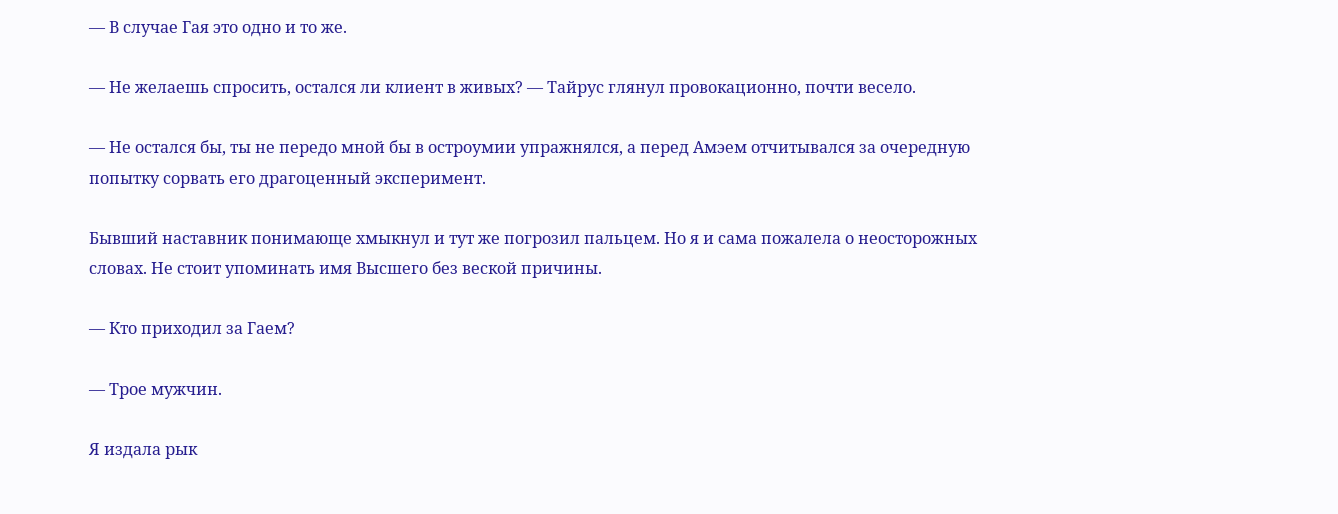— В случае Гая это одно и то же.

— Не желаешь спросить, остался ли клиент в живых? — Тайрус глянул провокационно, почти весело.

— Не остался бы, ты не передо мной бы в остроумии упражнялся, а перед Амэем отчитывался за очередную попытку сорвать его драгоценный эксперимент.

Бывший наставник понимающе хмыкнул и тут же погрозил пальцем. Но я и сама пожалела о неосторожных словах. Не стоит упоминать имя Высшего без веской причины.

— Кто приходил за Гаем?

— Трое мужчин.

Я издала рык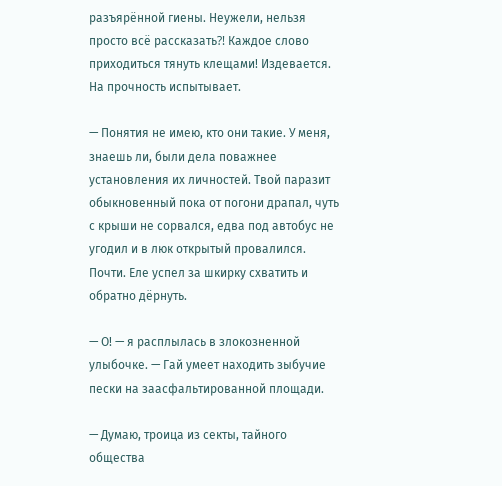разъярённой гиены. Неужели, нельзя просто всё рассказать⁈ Каждое слово приходиться тянуть клещами! Издевается. На прочность испытывает.

— Понятия не имею, кто они такие. У меня, знаешь ли, были дела поважнее установления их личностей. Твой паразит обыкновенный пока от погони драпал, чуть с крыши не сорвался, едва под автобус не угодил и в люк открытый провалился. Почти. Еле успел за шкирку схватить и обратно дёрнуть.

— О! — я расплылась в злокозненной улыбочке. — Гай умеет находить зыбучие пески на заасфальтированной площади.

— Думаю, троица из секты, тайного общества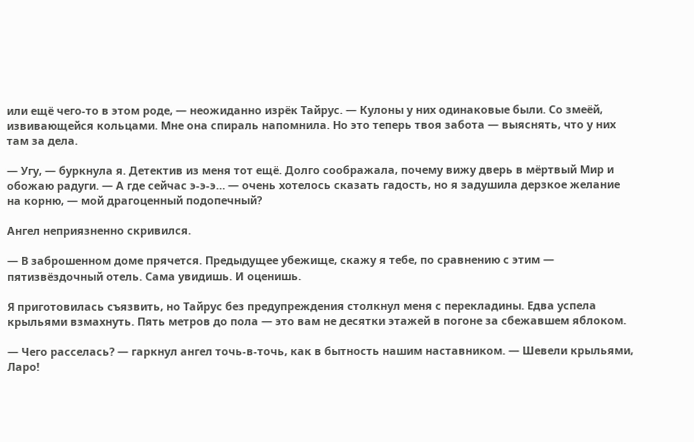или ещё чего-то в этом роде, — неожиданно изрёк Тайрус. — Кулоны у них одинаковые были. Со змеёй, извивающейся кольцами. Мне она спираль напомнила. Но это теперь твоя забота — выяснять, что у них там за дела.

— Угу, — буркнула я. Детектив из меня тот ещё. Долго соображала, почему вижу дверь в мёртвый Мир и обожаю радуги. — А где сейчас э-э-э… — очень хотелось сказать гадость, но я задушила дерзкое желание на корню, — мой драгоценный подопечный?

Ангел неприязненно скривился.

— В заброшенном доме прячется. Предыдущее убежище, скажу я тебе, по сравнению с этим — пятизвёздочный отель. Сама увидишь. И оценишь.

Я приготовилась съязвить, но Тайрус без предупреждения столкнул меня с перекладины. Едва успела крыльями взмахнуть. Пять метров до пола — это вам не десятки этажей в погоне за сбежавшем яблоком.

— Чего расселась? — гаркнул ангел точь-в-точь, как в бытность нашим наставником. — Шевели крыльями, Ларо!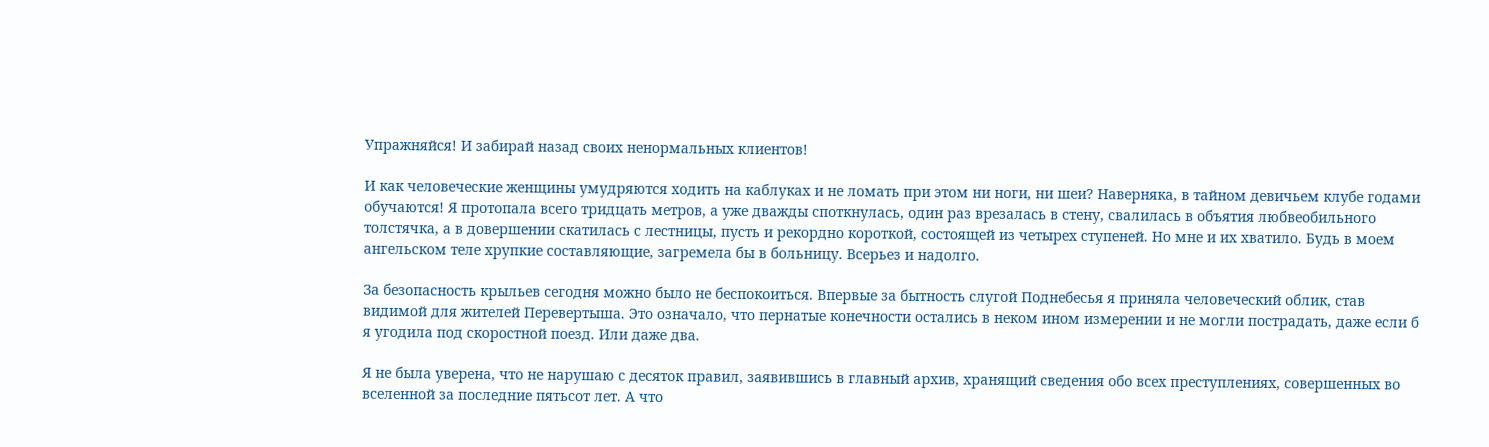Упражняйся! И забирай назад своих ненормальных клиентов!

И как человеческие женщины умудряются ходить на каблуках и не ломать при этом ни ноги, ни шеи? Наверняка, в тайном девичьем клубе годами обучаются! Я протопала всего тридцать метров, а уже дважды споткнулась, один раз врезалась в стену, свалилась в объятия любвеобильного толстячка, а в довершении скатилась с лестницы, пусть и рекордно короткой, состоящей из четырех ступеней. Но мне и их хватило. Будь в моем ангельском теле хрупкие составляющие, загремела бы в больницу. Всерьез и надолго.

За безопасность крыльев сегодня можно было не беспокоиться. Впервые за бытность слугой Поднебесья я приняла человеческий облик, став видимой для жителей Перевертыша. Это означало, что пернатые конечности остались в неком ином измерении и не могли пострадать, даже если б я угодила под скоростной поезд. Или даже два.

Я не была уверена, что не нарушаю с десяток правил, заявившись в главный архив, хранящий сведения обо всех преступлениях, совершенных во вселенной за последние пятьсот лет. А что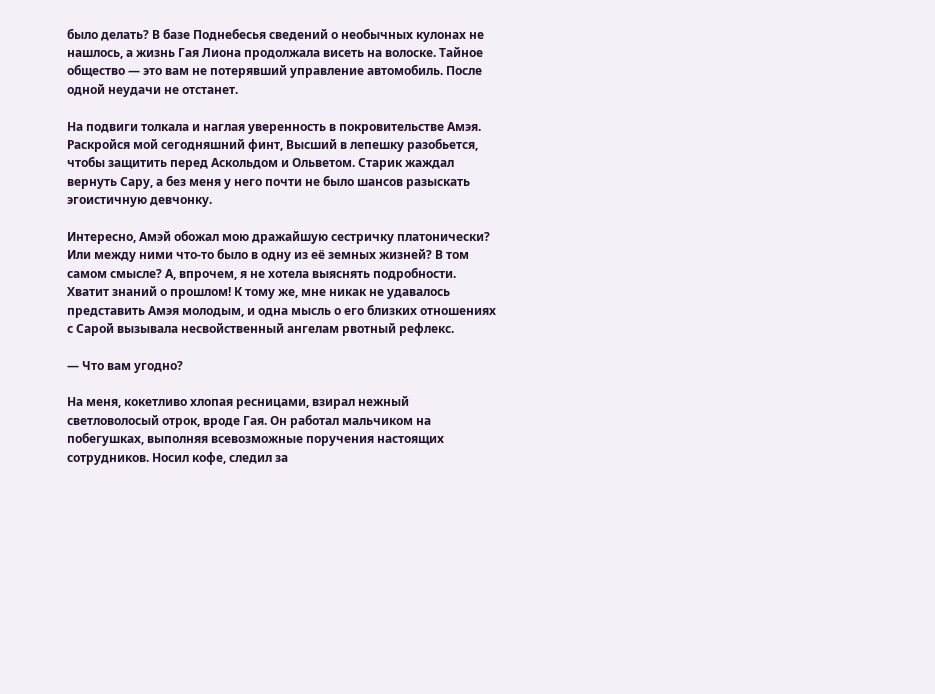было делать? В базе Поднебесья сведений о необычных кулонах не нашлось, а жизнь Гая Лиона продолжала висеть на волоске. Тайное общество — это вам не потерявший управление автомобиль. После одной неудачи не отстанет.

На подвиги толкала и наглая уверенность в покровительстве Амэя. Раскройся мой сегодняшний финт, Высший в лепешку разобьется, чтобы защитить перед Аскольдом и Ольветом. Старик жаждал вернуть Сару, а без меня у него почти не было шансов разыскать эгоистичную девчонку.

Интересно, Амэй обожал мою дражайшую сестричку платонически? Или между ними что-то было в одну из её земных жизней? В том самом смысле? А, впрочем, я не хотела выяснять подробности. Хватит знаний о прошлом! К тому же, мне никак не удавалось представить Амэя молодым, и одна мысль о его близких отношениях с Сарой вызывала несвойственный ангелам рвотный рефлекс.

— Что вам угодно?

На меня, кокетливо хлопая ресницами, взирал нежный светловолосый отрок, вроде Гая. Он работал мальчиком на побегушках, выполняя всевозможные поручения настоящих сотрудников. Носил кофе, следил за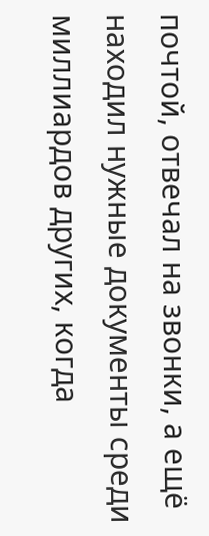почтой, отвечал на звонки, а ещё находил нужные документы среди миллиардов других, когда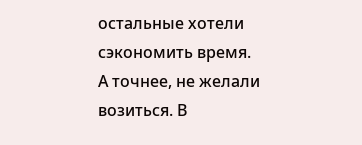остальные хотели сэкономить время. А точнее, не желали возиться. В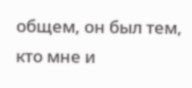общем, он был тем, кто мне и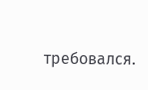требовался.